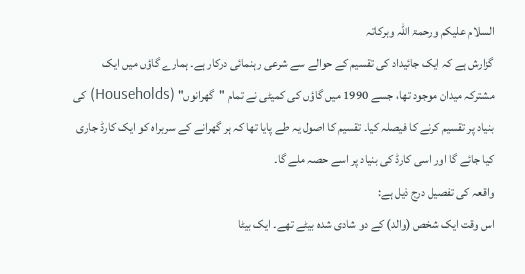السلام علیکم ورحمۃ اللہ وبرکاتہ
گزارش ہے کہ ایک جائیداد کی تقسیم کے حوالے سے شرعی رہنمائی درکار ہے۔ ہمارے گاؤں میں ایک مشترکہ میدان موجود تھا، جسے 1990 میں گاؤں کی کمیٹی نے تمام "گھرانوں" (Households) کی بنیاد پر تقسیم کرنے کا فیصلہ کیا۔ تقسیم کا اصول یہ طے پایا تھا کہ ہر گھرانے کے سربراہ کو ایک کارڈ جاری کیا جائے گا اور اسی کارڈ کی بنیاد پر اسے حصہ ملے گا۔
واقعہ کی تفصیل درج ذیل ہے:
اس وقت ایک شخص (والد) کے دو شادی شدہ بیٹے تھے۔ ایک بیٹا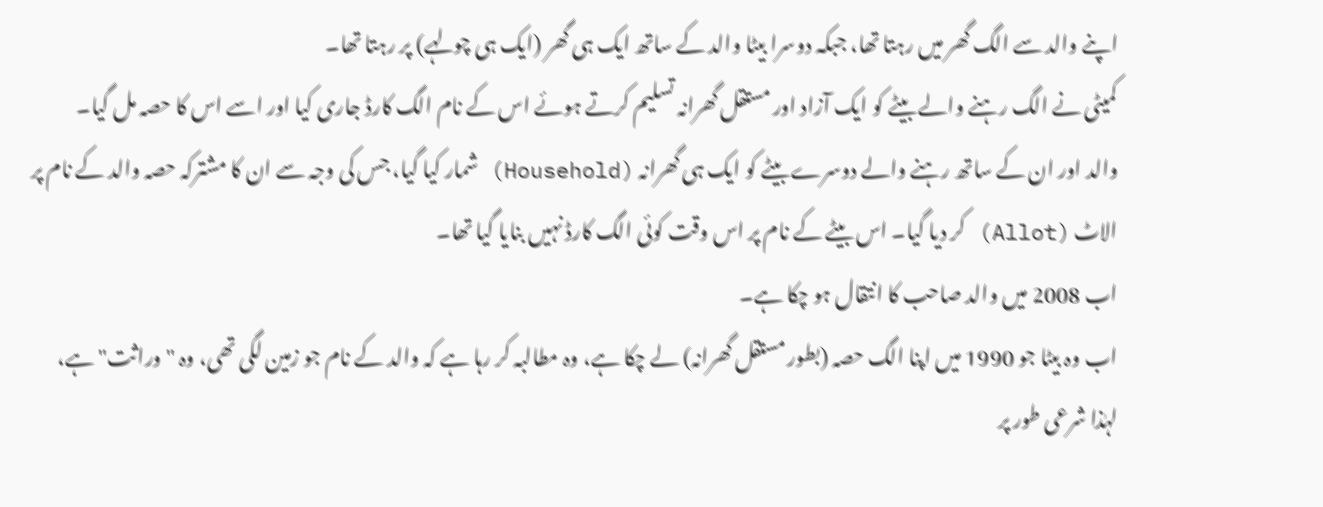اپنے والد سے الگ گھر میں رہتا تھا، جبکہ دوسرا بیٹا والد کے ساتھ ایک ہی گھر (ایک ہی چولہے) پر رہتا تھا۔
کمیٹی نے الگ رہنے والے بیٹے کو ایک آزاد اور مستقل گھرانہ تسلیم کرتے ہوئے اس کے نام الگ کارڈ جاری کیا اور اسے اس کا حصہ مل گیا۔
والد اور ان کے ساتھ رہنے والے دوسرے بیٹے کو ایک ہی گھرانہ (Household) شمار کیا گیا، جس کی وجہ سے ان کا مشترکہ حصہ والد کے نام پر الاٹ (Allot) کر دیا گیا۔ اس بیٹے کے نام پر اس وقت کوئی الگ کارڈ نہیں بنایا گیا تھا۔
اب 2008 میں والد صاحب کا انتقال ہو چکا ہے۔
اب وہ بیٹا جو 1990 میں اپنا الگ حصہ (بطور مستقل گھرانہ) لے چکا ہے، وہ مطالبہ کر رہا ہے کہ والد کے نام جو زمین لگی تھی، وہ "وراثت" ہے، لہٰذا شرعی طور پر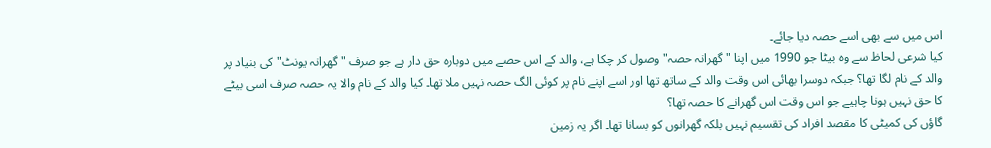اس میں سے بھی اسے حصہ دیا جائے۔
کیا شرعی لحاظ سے وہ بیٹا جو 1990 میں اپنا "گھرانہ حصہ" وصول کر چکا ہے، والد کے اس حصے میں دوبارہ حق دار ہے جو صرف "گھرانہ یونٹ" کی بنیاد پر والد کے نام لگا تھا؟ جبکہ دوسرا بھائی اس وقت والد کے ساتھ تھا اور اسے اپنے نام پر کوئی الگ حصہ نہیں ملا تھا۔ کیا والد کے نام والا یہ حصہ صرف اسی بیٹے کا حق نہیں ہونا چاہیے جو اس وقت اس گھرانے کا حصہ تھا؟
گاؤں کی کمیٹی کا مقصد افراد کی تقسیم نہیں بلکہ گھرانوں کو بسانا تھا۔ اگر یہ زمین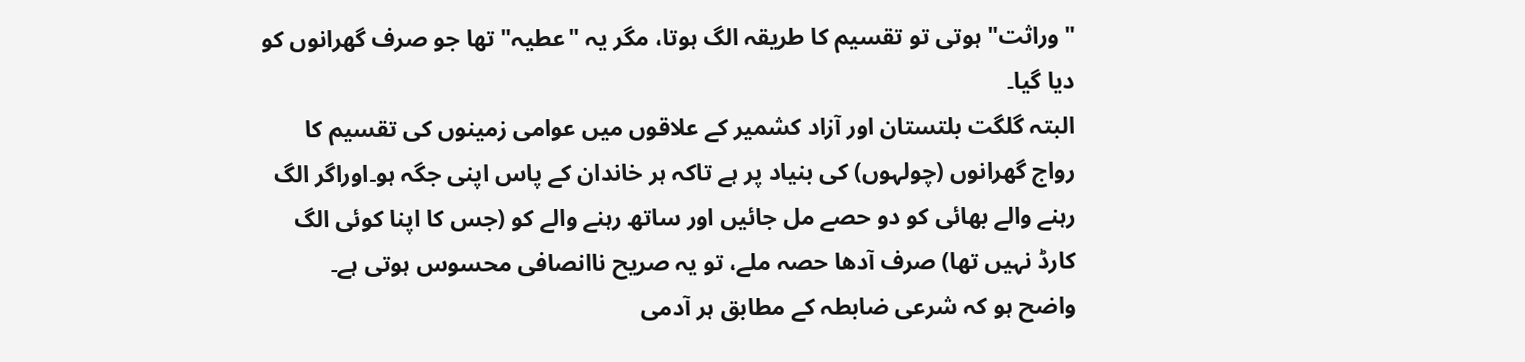"وراثت" ہوتی تو تقسیم کا طریقہ الگ ہوتا، مگر یہ "عطیہ" تھا جو صرف گھرانوں کو دیا گیا۔
البتہ گلگت بلتستان اور آزاد کشمیر کے علاقوں میں عوامی زمینوں کی تقسیم کا رواج گھرانوں (چولہوں) کی بنیاد پر ہے تاکہ ہر خاندان کے پاس اپنی جگہ ہو۔اوراگر الگ رہنے والے بھائی کو دو حصے مل جائیں اور ساتھ رہنے والے کو (جس کا اپنا کوئی الگ کارڈ نہیں تھا) صرف آدھا حصہ ملے، تو یہ صریح ناانصافی محسوس ہوتی ہے۔
واضح ہو کہ شرعی ضابطہ کے مطابق ہر آدمی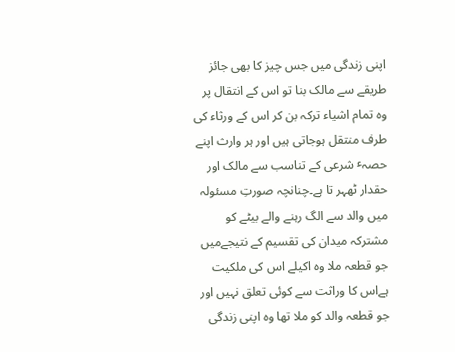اپنی زندگی میں جس چیز کا بھی جائز طریقے سے مالک بنا تو اس کے انتقال پر وہ تمام اشیاء ترکہ بن کر اس کے ورثاء کی طرف منتقل ہوجاتی ہیں اور ہر وارث اپنے حصہٴ شرعی کے تناسب سے مالک اور حقدار ٹھہر تا ہے۔چنانچہ صورتِ مسئولہ میں والد سے الگ رہنے والے بیٹے کو مشترکہ میدان کی تقسیم کے نتیجےمیں جو قطعہ ملا وہ اکیلے اس کی ملکیت ہےاس کا وراثت سے کوئی تعلق نہیں اور جو قطعہ والد کو ملا تھا وہ اپنی زندگی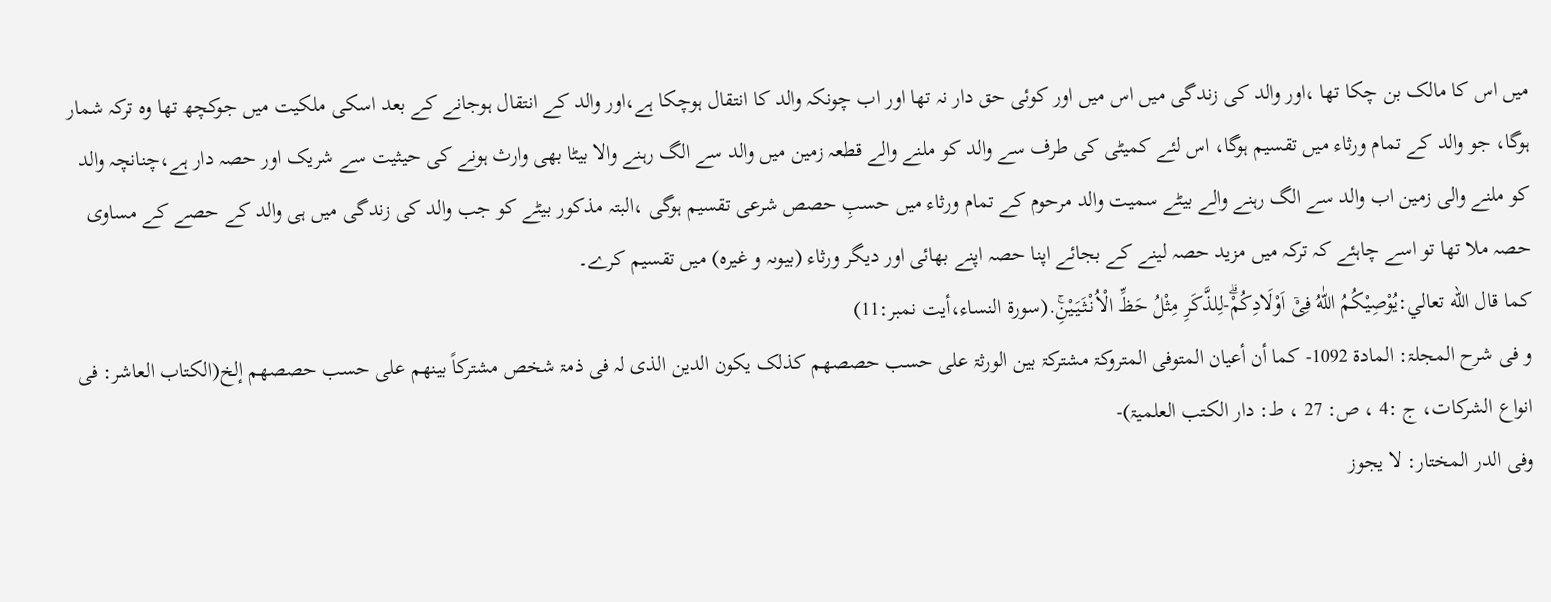میں اس کا مالک بن چکا تھا ،اور والد کی زندگی میں اس میں اور کوئی حق دار نہ تھا اور اب چونکہ والد کا انتقال ہوچکا ہے،اور والد کے انتقال ہوجانے کے بعد اسکی ملکیت میں جوکچھ تھا وہ ترکہ شمار ہوگا، جو والد کے تمام ورثاء میں تقسیم ہوگا، اس لئے کمیٹی کی طرف سے والد کو ملنے والے قطعہ زمین میں والد سے الگ رہنے والا بیٹا بھی وارث ہونے کی حیثیت سے شریک اور حصہ دار ہے،چنانچہ والد کو ملنے والی زمین اب والد سے الگ رہنے والے بیٹے سمیت والد مرحوم کے تمام ورثاء میں حسبِ حصص شرعی تقسیم ہوگی ،البتہ مذکور بیٹے کو جب والد کی زندگی میں ہی والد کے حصے کے مساوی حصہ ملا تھا تو اسے چاہئے کہ ترکہ میں مزید حصہ لینے کے بجائے اپنا حصہ اپنے بھائی اور دیگر ورثاء (بیوںہ و غیرہ) میں تقسیم کرے۔
كما قال الله تعالي:یُوْصِیْكُمُ اللّٰهُ فِیْۤ اَوْلَادِكُمْۗ-لِلذَّكَرِ مِثْلُ حَظِّ الْاُنْثَیَیْنِۚ.(سورة النساء،أيت نمبر:11)
و فی شرح المجلۃ: المادۃ 1092- کما أن أعیان المتوفی المتروکۃ مشترکۃ بین الورثۃ علی حسب حصصھم کذلک یکون الدین الذی لہ فی ذمۃ شخص مشترکاً بینھم علی حسب حصصھم إلخ(الکتاب العاشر: فی انواع الشرکات، ج :4 ، ص: 27 ، ط: دار الکتب العلمیۃ)-
وفی الدر المختار: لا یجوز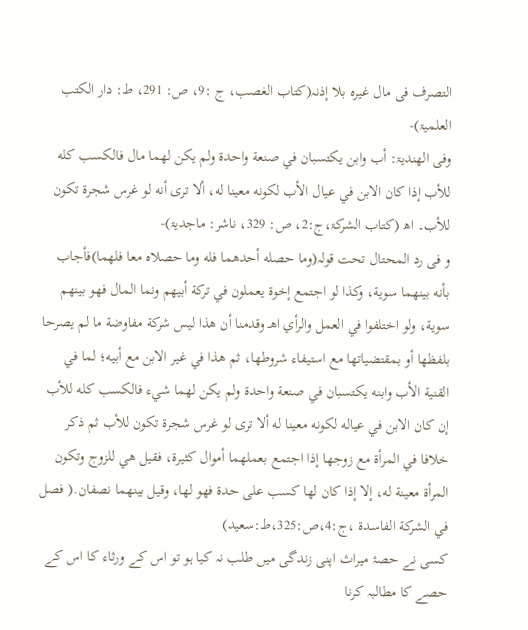التصرف فی مال غیرہ بلا إذنہ(کتاب الغصب، ج :9، ص: 291، ط: دار الکتب العلمیۃ)-
وفی الھندیۃ: أب وابن يكتسبان في صنعة واحدة ولم يكن لهما مال فالكسب كله للأب إذا كان الابن في عيال الأب لكونه معينا له، ألا ترى أنه لو غرس شجرة تكون للأب۔ اھ (کتاب الشرکۃ،ج:2، ص: 329، ناشر: ماجدیۃ)-
و فی رد المحتال تحت قولہ(وما حصله أحدهما فله وما حصلاه معا فلهما)فأجاب بأنه بينهما سوية، وكذا لو اجتمع إخوة يعملون في تركة أبيهم ونما المال فهو بينهم سوية، ولو اختلفوا في العمل والرأي اهـ وقدمنا أن هذا ليس شركة مفاوضة ما لم يصرحا بلفظها أو بمقتضياتها مع استيفاء شروطها، ثم هذا في غير الابن مع أبيه؛ لما في القنية الأب وابنه يكتسبان في صنعة واحدة ولم يكن لهما شيء فالكسب كله للأب إن كان الابن في عياله لكونه معينا له ألا ترى لو غرس شجرة تكون للأب ثم ذكر خلافا في المرأة مع زوجها إذا اجتمع بعملهما أموال كثيرة، فقيل هي للزوج وتكون المرأة معينة له، إلا إذا كان لها كسب على حدة فهو لها، وقيل بينهما نصفان.( فصل في الشركة الفاسدة ،ج:4،ص:325،ط:سعید)
کسی نے حصۂ میراث اپنی زندگی میں طلب نہ کیا ہو تو اس کے ورثاء کا اس کے حصے کا مطالبہ کرنا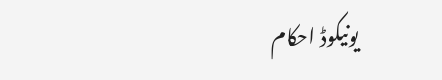یونیکوڈ احکام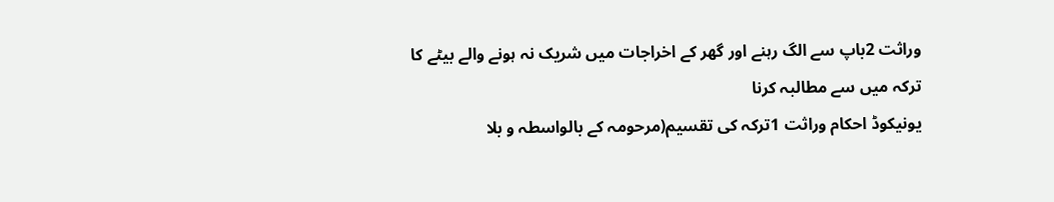وراثت 2باپ سے الگ رہنے اور گھر کے اخراجات میں شریک نہ ہونے والے بیٹے کا ترکہ میں سے مطالبہ کرنا
یونیکوڈ احکام وراثت 1ترکہ کی تقسیم(مرحومہ کے بالواسطہ و بلا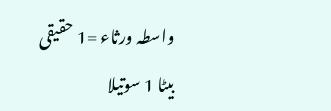واسطہ ورثاء =1 حقیقی بیٹا 1 سوتیلا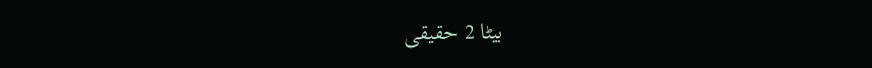بیٹا 2 حقیقی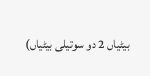بیٹیاں 2 دو سوتیلی بیٹیاں)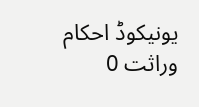یونیکوڈ احکام وراثت 0